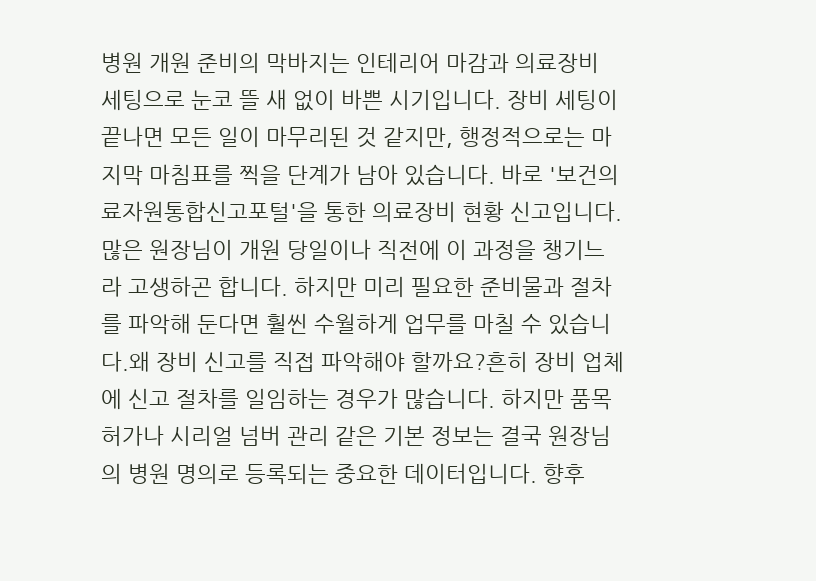병원 개원 준비의 막바지는 인테리어 마감과 의료장비 세팅으로 눈코 뜰 새 없이 바쁜 시기입니다. 장비 세팅이 끝나면 모든 일이 마무리된 것 같지만, 행정적으로는 마지막 마침표를 찍을 단계가 남아 있습니다. 바로 '보건의료자원통합신고포털'을 통한 의료장비 현황 신고입니다.많은 원장님이 개원 당일이나 직전에 이 과정을 챙기느라 고생하곤 합니다. 하지만 미리 필요한 준비물과 절차를 파악해 둔다면 훨씬 수월하게 업무를 마칠 수 있습니다.왜 장비 신고를 직접 파악해야 할까요?흔히 장비 업체에 신고 절차를 일임하는 경우가 많습니다. 하지만 품목 허가나 시리얼 넘버 관리 같은 기본 정보는 결국 원장님의 병원 명의로 등록되는 중요한 데이터입니다. 향후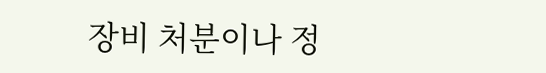장비 처분이나 정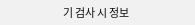기 검사 시 정보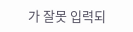가 잘못 입력되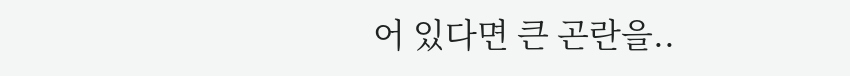어 있다면 큰 곤란을..